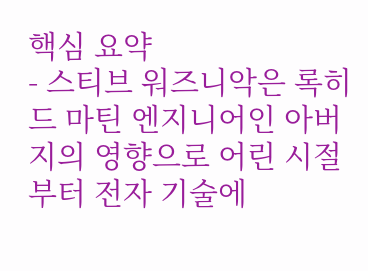핵심 요약
- 스티브 워즈니악은 록히드 마틴 엔지니어인 아버지의 영향으로 어린 시절부터 전자 기술에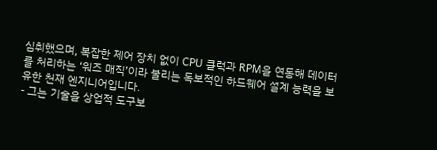심취했으며, 복잡한 제어 장치 없이 CPU 클럭과 RPM을 연동해 데이터를 처리하는 ‘워즈 매직’이라 불리는 독보적인 하드웨어 설계 능력을 보유한 천재 엔지니어입니다.
- 그는 기술을 상업적 도구보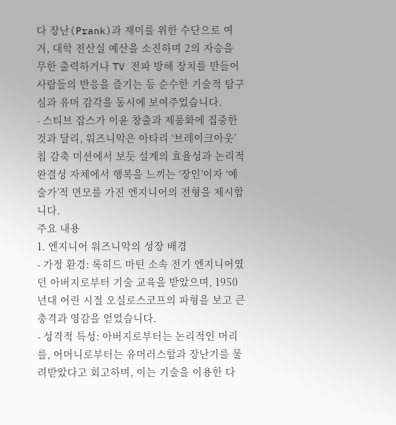다 장난(Prank)과 재미를 위한 수단으로 여겨, 대학 전산실 예산을 소진하며 2의 자승을 무한 출력하거나 TV 전파 방해 장치를 만들어 사람들의 반응을 즐기는 등 순수한 기술적 탐구심과 유머 감각을 동시에 보여주었습니다.
- 스티브 잡스가 이윤 창출과 제품화에 집중한 것과 달리, 워즈니악은 아타리 ‘브레이크아웃’ 칩 감축 미션에서 보듯 설계의 효율성과 논리적 완결성 자체에서 행복을 느끼는 ‘장인’이자 ‘예술가’적 면모를 가진 엔지니어의 전형을 제시합니다.
주요 내용
1. 엔지니어 워즈니악의 성장 배경
- 가정 환경: 록히드 마틴 소속 전기 엔지니어였던 아버지로부터 기술 교육을 받았으며, 1950년대 어린 시절 오실로스코프의 파형을 보고 큰 충격과 영감을 얻었습니다.
- 성격적 특성: 아버지로부터는 논리적인 머리를, 어머니로부터는 유머러스함과 장난기를 물려받았다고 회고하며, 이는 기술을 이용한 다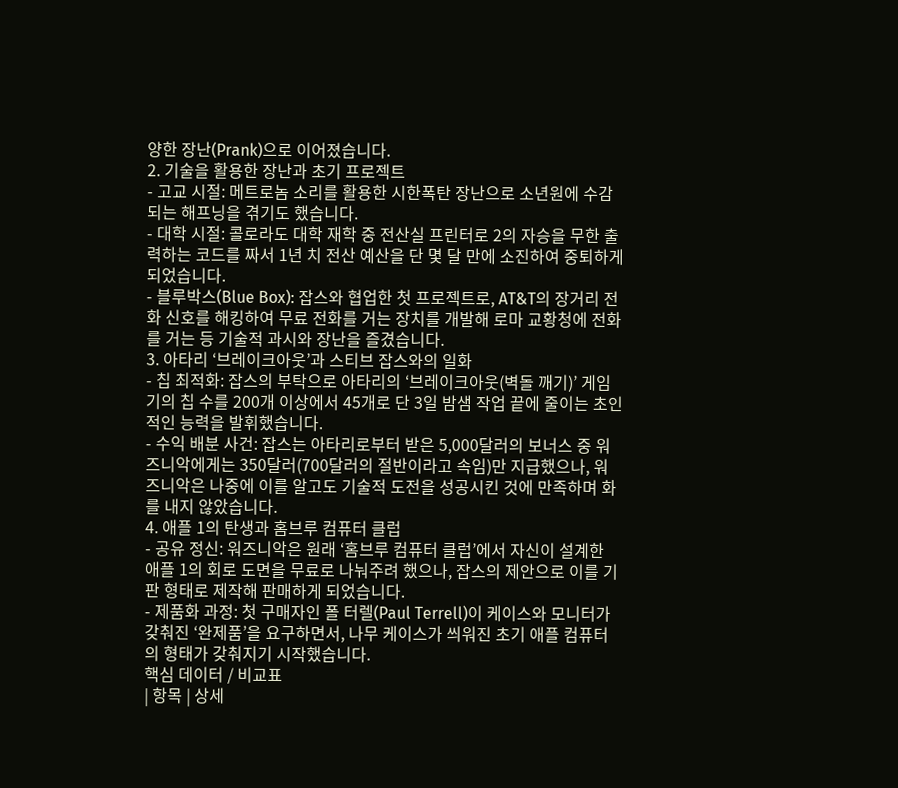양한 장난(Prank)으로 이어졌습니다.
2. 기술을 활용한 장난과 초기 프로젝트
- 고교 시절: 메트로놈 소리를 활용한 시한폭탄 장난으로 소년원에 수감되는 해프닝을 겪기도 했습니다.
- 대학 시절: 콜로라도 대학 재학 중 전산실 프린터로 2의 자승을 무한 출력하는 코드를 짜서 1년 치 전산 예산을 단 몇 달 만에 소진하여 중퇴하게 되었습니다.
- 블루박스(Blue Box): 잡스와 협업한 첫 프로젝트로, AT&T의 장거리 전화 신호를 해킹하여 무료 전화를 거는 장치를 개발해 로마 교황청에 전화를 거는 등 기술적 과시와 장난을 즐겼습니다.
3. 아타리 ‘브레이크아웃’과 스티브 잡스와의 일화
- 칩 최적화: 잡스의 부탁으로 아타리의 ‘브레이크아웃(벽돌 깨기)’ 게임기의 칩 수를 200개 이상에서 45개로 단 3일 밤샘 작업 끝에 줄이는 초인적인 능력을 발휘했습니다.
- 수익 배분 사건: 잡스는 아타리로부터 받은 5,000달러의 보너스 중 워즈니악에게는 350달러(700달러의 절반이라고 속임)만 지급했으나, 워즈니악은 나중에 이를 알고도 기술적 도전을 성공시킨 것에 만족하며 화를 내지 않았습니다.
4. 애플 1의 탄생과 홈브루 컴퓨터 클럽
- 공유 정신: 워즈니악은 원래 ‘홈브루 컴퓨터 클럽’에서 자신이 설계한 애플 1의 회로 도면을 무료로 나눠주려 했으나, 잡스의 제안으로 이를 기판 형태로 제작해 판매하게 되었습니다.
- 제품화 과정: 첫 구매자인 폴 터렐(Paul Terrell)이 케이스와 모니터가 갖춰진 ‘완제품’을 요구하면서, 나무 케이스가 씌워진 초기 애플 컴퓨터의 형태가 갖춰지기 시작했습니다.
핵심 데이터 / 비교표
| 항목 | 상세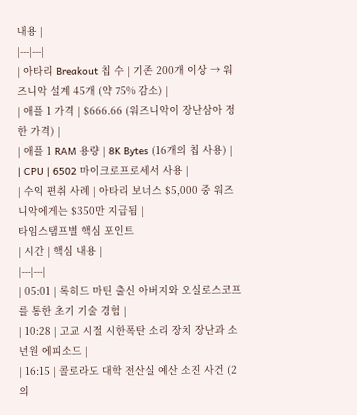내용 |
|---|---|
| 아타리 Breakout 칩 수 | 기존 200개 이상 → 워즈니악 설계 45개 (약 75% 감소) |
| 애플 1 가격 | $666.66 (워즈니악이 장난삼아 정한 가격) |
| 애플 1 RAM 용량 | 8K Bytes (16개의 칩 사용) |
| CPU | 6502 마이크로프로세서 사용 |
| 수익 편취 사례 | 아타리 보너스 $5,000 중 워즈니악에게는 $350만 지급됨 |
타임스탬프별 핵심 포인트
| 시간 | 핵심 내용 |
|---|---|
| 05:01 | 록히드 마틴 출신 아버지와 오실로스코프를 통한 초기 기술 경험 |
| 10:28 | 고교 시절 시한폭탄 소리 장치 장난과 소년원 에피소드 |
| 16:15 | 콜로라도 대학 전산실 예산 소진 사건 (2의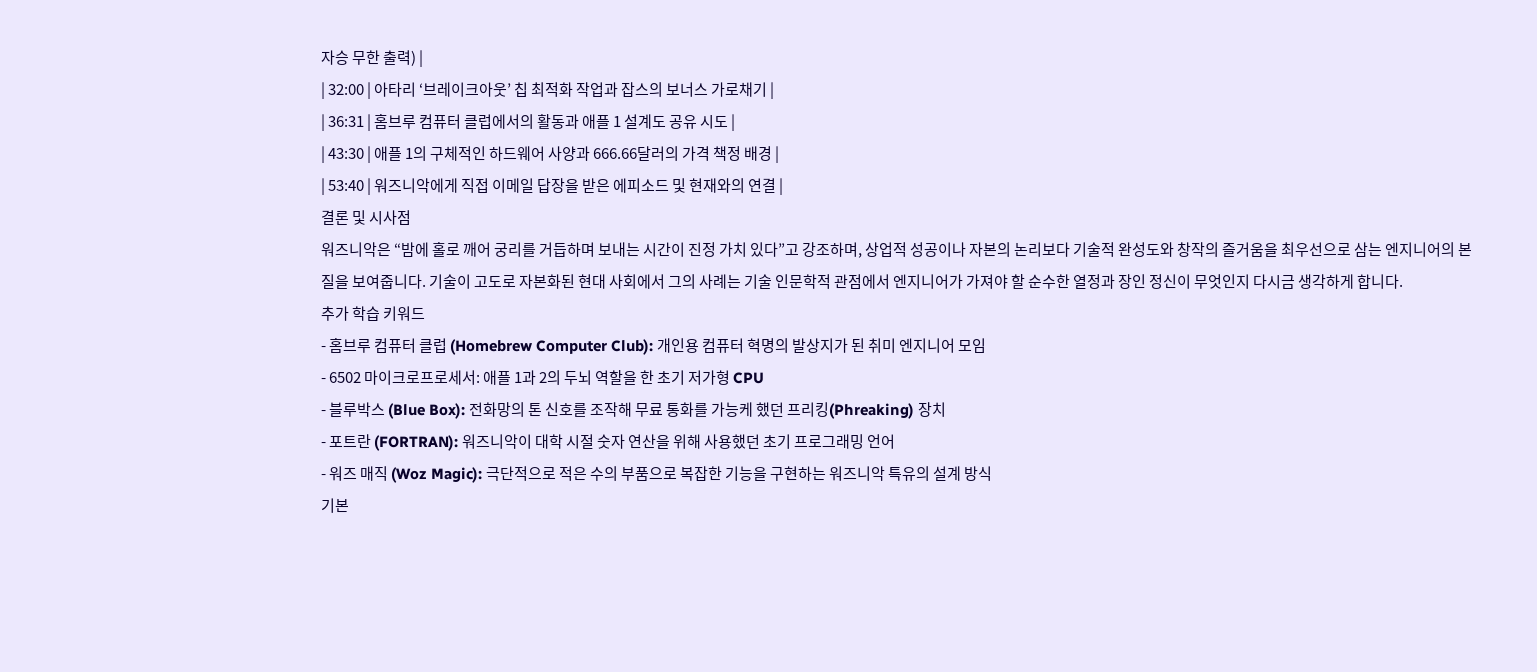자승 무한 출력) |
| 32:00 | 아타리 ‘브레이크아웃’ 칩 최적화 작업과 잡스의 보너스 가로채기 |
| 36:31 | 홈브루 컴퓨터 클럽에서의 활동과 애플 1 설계도 공유 시도 |
| 43:30 | 애플 1의 구체적인 하드웨어 사양과 666.66달러의 가격 책정 배경 |
| 53:40 | 워즈니악에게 직접 이메일 답장을 받은 에피소드 및 현재와의 연결 |
결론 및 시사점
워즈니악은 “밤에 홀로 깨어 궁리를 거듭하며 보내는 시간이 진정 가치 있다”고 강조하며, 상업적 성공이나 자본의 논리보다 기술적 완성도와 창작의 즐거움을 최우선으로 삼는 엔지니어의 본질을 보여줍니다. 기술이 고도로 자본화된 현대 사회에서 그의 사례는 기술 인문학적 관점에서 엔지니어가 가져야 할 순수한 열정과 장인 정신이 무엇인지 다시금 생각하게 합니다.
추가 학습 키워드
- 홈브루 컴퓨터 클럽 (Homebrew Computer Club): 개인용 컴퓨터 혁명의 발상지가 된 취미 엔지니어 모임
- 6502 마이크로프로세서: 애플 1과 2의 두뇌 역할을 한 초기 저가형 CPU
- 블루박스 (Blue Box): 전화망의 톤 신호를 조작해 무료 통화를 가능케 했던 프리킹(Phreaking) 장치
- 포트란 (FORTRAN): 워즈니악이 대학 시절 숫자 연산을 위해 사용했던 초기 프로그래밍 언어
- 워즈 매직 (Woz Magic): 극단적으로 적은 수의 부품으로 복잡한 기능을 구현하는 워즈니악 특유의 설계 방식
기본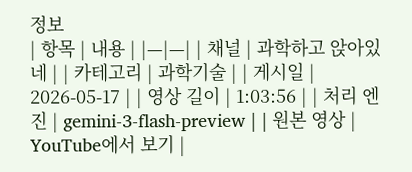정보
| 항목 | 내용 | |—|—| | 채널 | 과학하고 앉아있네 | | 카테고리 | 과학기술 | | 게시일 | 2026-05-17 | | 영상 길이 | 1:03:56 | | 처리 엔진 | gemini-3-flash-preview | | 원본 영상 | YouTube에서 보기 |